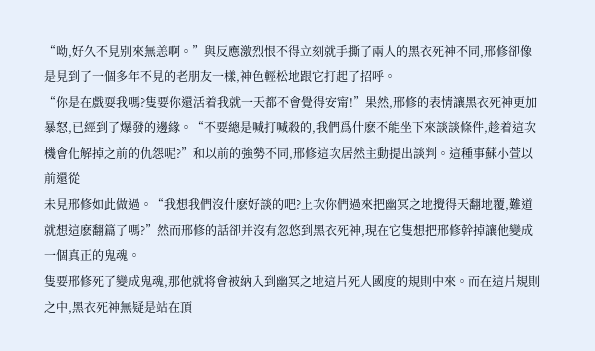“呦,好久不見别來無恙啊。”與反應激烈恨不得立刻就手撕了兩人的黑衣死神不同,邢修卻像是見到了一個多年不見的老朋友一樣,神色輕松地跟它打起了招呼。
“你是在戲耍我嗎?隻要你還活着我就一天都不會覺得安甯!”果然,邢修的表情讓黑衣死神更加暴怒,已經到了爆發的邊緣。“不要總是喊打喊殺的,我們爲什麽不能坐下來談談條件,趁着這次機會化解掉之前的仇怨呢?”和以前的強勢不同,邢修這次居然主動提出談判。這種事蘇小萱以前還從
未見邢修如此做過。“我想我們沒什麽好談的吧?上次你們過來把幽冥之地攪得天翻地覆,難道就想這麽翻篇了嗎?”然而邢修的話卻并沒有忽悠到黑衣死神,現在它隻想把邢修幹掉讓他變成
一個真正的鬼魂。
隻要邢修死了變成鬼魂,那他就将會被納入到幽冥之地這片死人國度的規則中來。而在這片規則之中,黑衣死神無疑是站在頂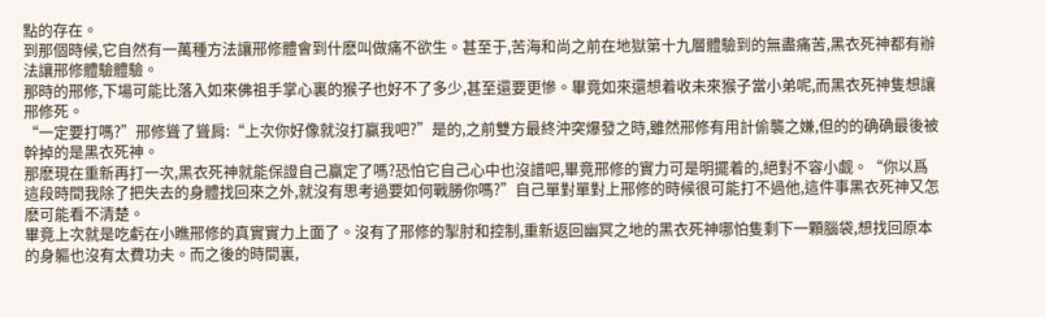點的存在。
到那個時候,它自然有一萬種方法讓邢修體會到什麽叫做痛不欲生。甚至于,苦海和尚之前在地獄第十九層體驗到的無盡痛苦,黑衣死神都有辦法讓邢修體驗體驗。
那時的邢修,下場可能比落入如來佛祖手掌心裏的猴子也好不了多少,甚至還要更慘。畢竟如來還想着收未來猴子當小弟呢,而黑衣死神隻想讓邢修死。
“一定要打嗎?”邢修聳了聳肩:“上次你好像就沒打赢我吧?”是的,之前雙方最終沖突爆發之時,雖然邢修有用計偷襲之嫌,但的的确确最後被幹掉的是黑衣死神。
那麽現在重新再打一次,黑衣死神就能保證自己赢定了嗎?恐怕它自己心中也沒譜吧,畢竟邢修的實力可是明擺着的,絕對不容小觑。“你以爲這段時間我除了把失去的身體找回來之外,就沒有思考過要如何戰勝你嗎?”自己單對單對上邢修的時候很可能打不過他,這件事黑衣死神又怎麽可能看不清楚。
畢竟上次就是吃虧在小瞧邢修的真實實力上面了。沒有了邢修的掣肘和控制,重新返回幽冥之地的黑衣死神哪怕隻剩下一顆腦袋,想找回原本的身軀也沒有太費功夫。而之後的時間裏,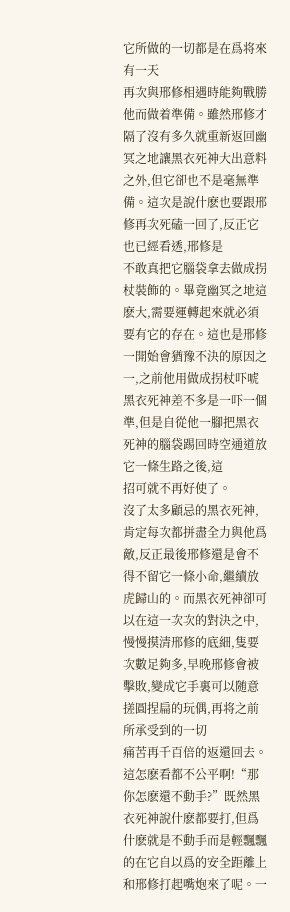它所做的一切都是在爲将來有一天
再次與邢修相遇時能夠戰勝他而做着準備。雖然邢修才隔了沒有多久就重新返回幽冥之地讓黑衣死神大出意料之外,但它卻也不是毫無準備。這次是說什麽也要跟邢修再次死磕一回了,反正它也已經看透,邢修是
不敢真把它腦袋拿去做成拐杖裝飾的。畢竟幽冥之地這麽大,需要運轉起來就必須要有它的存在。這也是邢修一開始會猶豫不決的原因之一,之前他用做成拐杖吓唬黑衣死神差不多是一吓一個準,但是自從他一腳把黑衣死神的腦袋踢回時空通道放它一條生路之後,這
招可就不再好使了。
沒了太多顧忌的黑衣死神,肯定每次都拼盡全力與他爲敵,反正最後邢修還是會不得不留它一條小命,繼續放虎歸山的。而黑衣死神卻可以在這一次次的對決之中,慢慢摸清邢修的底細,隻要次數足夠多,早晚邢修會被擊敗,變成它手裏可以随意搓圓捏扁的玩偶,再将之前所承受到的一切
痛苦再千百倍的返還回去。
這怎麽看都不公平啊!“那你怎麽還不動手?”既然黑衣死神說什麽都要打,但爲什麽就是不動手而是輕飄飄的在它自以爲的安全距離上和邢修打起嘴炮來了呢。一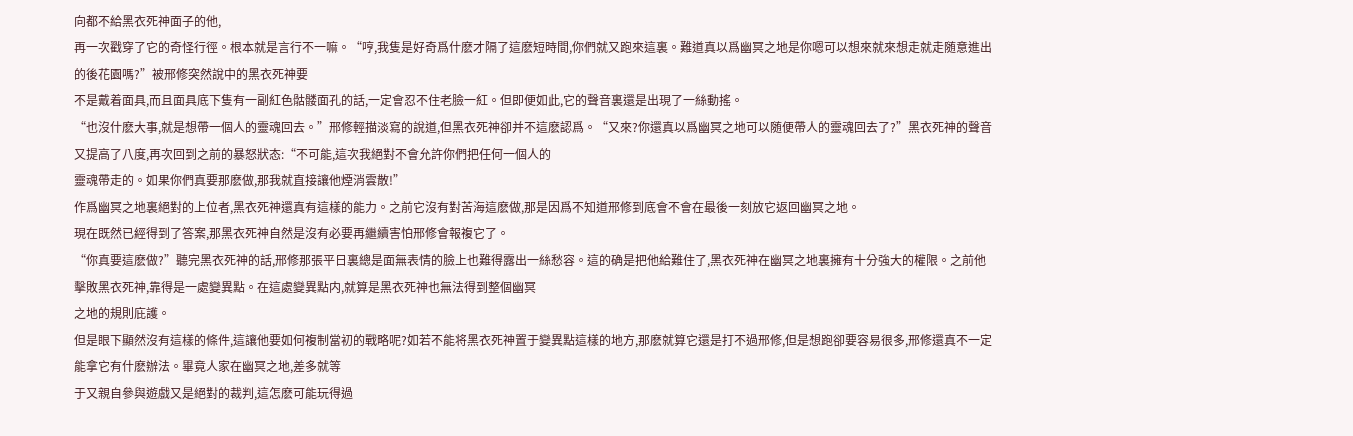向都不給黑衣死神面子的他,
再一次戳穿了它的奇怪行徑。根本就是言行不一嘛。“哼,我隻是好奇爲什麽才隔了這麽短時間,你們就又跑來這裏。難道真以爲幽冥之地是你嗯可以想來就來想走就走随意進出的後花園嗎?”被邢修突然說中的黑衣死神要
不是戴着面具,而且面具底下隻有一副紅色骷髅面孔的話,一定會忍不住老臉一紅。但即便如此,它的聲音裏還是出現了一絲動搖。
“也沒什麽大事,就是想帶一個人的靈魂回去。”邢修輕描淡寫的說道,但黑衣死神卻并不這麽認爲。“又來?你還真以爲幽冥之地可以随便帶人的靈魂回去了?”黑衣死神的聲音又提高了八度,再次回到之前的暴怒狀态:“不可能,這次我絕對不會允許你們把任何一個人的
靈魂帶走的。如果你們真要那麽做,那我就直接讓他煙消雲散!”
作爲幽冥之地裏絕對的上位者,黑衣死神還真有這樣的能力。之前它沒有對苦海這麽做,那是因爲不知道邢修到底會不會在最後一刻放它返回幽冥之地。
現在既然已經得到了答案,那黑衣死神自然是沒有必要再繼續害怕邢修會報複它了。
“你真要這麽做?”聽完黑衣死神的話,邢修那張平日裏總是面無表情的臉上也難得露出一絲愁容。這的确是把他給難住了,黑衣死神在幽冥之地裏擁有十分強大的權限。之前他擊敗黑衣死神,靠得是一處變異點。在這處變異點内,就算是黑衣死神也無法得到整個幽冥
之地的規則庇護。
但是眼下顯然沒有這樣的條件,這讓他要如何複制當初的戰略呢?如若不能将黑衣死神置于變異點這樣的地方,那麽就算它還是打不過邢修,但是想跑卻要容易很多,邢修還真不一定能拿它有什麽辦法。畢竟人家在幽冥之地,差多就等
于又親自參與遊戲又是絕對的裁判,這怎麽可能玩得過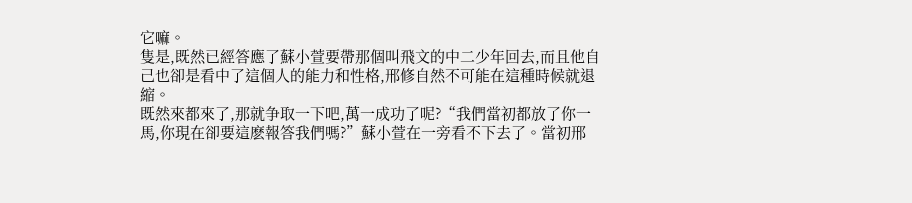它嘛。
隻是,既然已經答應了蘇小萱要帶那個叫飛文的中二少年回去,而且他自己也卻是看中了這個人的能力和性格,邢修自然不可能在這種時候就退縮。
既然來都來了,那就争取一下吧,萬一成功了呢?“我們當初都放了你一馬,你現在卻要這麽報答我們嗎?”蘇小萱在一旁看不下去了。當初邢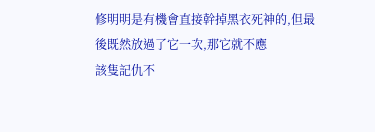修明明是有機會直接幹掉黑衣死神的,但最後既然放過了它一次,那它就不應
該隻記仇不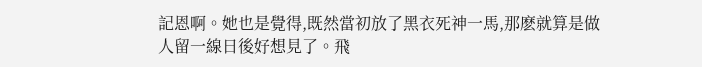記恩啊。她也是覺得,既然當初放了黑衣死神一馬,那麽就算是做人留一線日後好想見了。飛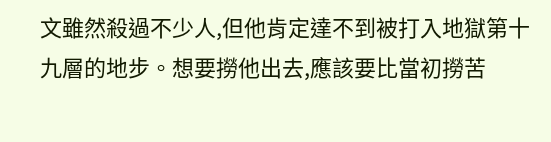文雖然殺過不少人,但他肯定達不到被打入地獄第十九層的地步。想要撈他出去,應該要比當初撈苦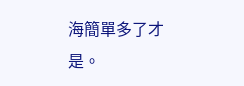海簡單多了才是。